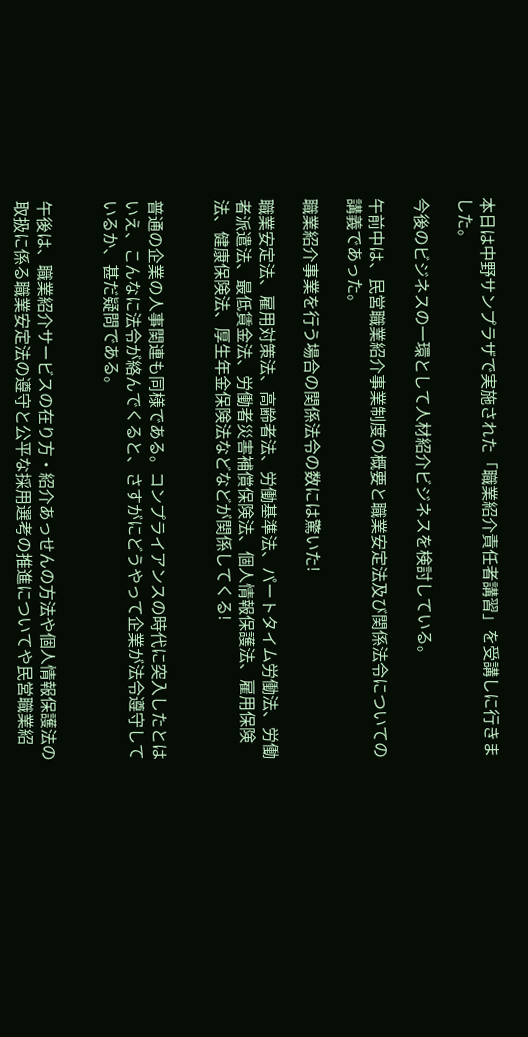本日は中野サンプラザで実施された「職業紹介責任者講習」を受講しに行きました。

今後のビジネスの一環として人材紹介ビジネスを検討している。

午前中は、民営職業紹介事業制度の概要と職業安定法及び関係法令についての講義であった。

職業紹介事業を行う場合の関係法令の数には驚いた!

職業安定法、雇用対策法、高齢者法、労働基準法、パートタイム労働法、労働者派遣法、最低賃金法、労働者災害補償保険法、個人情報保護法、雇用保険法、健康保険法、厚生年金保険法などなどが関係してくる!


普通の企業の人事関連も同様である。コンプライアンスの時代に突入したとはいえ、こんなに法令が絡んでくると、さすがにどうやって企業が法令遵守しているか、甚だ疑問である。


午後は、職業紹介サービスの在り方・紹介あっせんの方法や個人情報保護法の取扱に係る職業安定法の遵守と公平な採用選考の推進についてや民営職業紹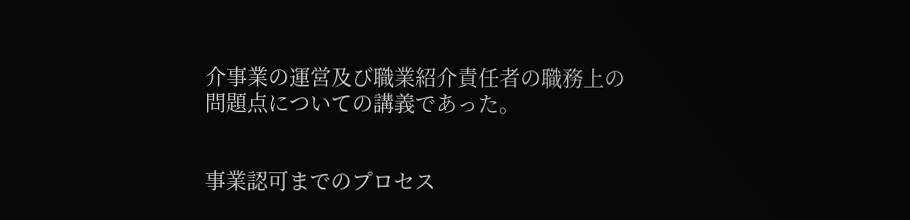介事業の運営及び職業紹介責任者の職務上の問題点についての講義であった。


事業認可までのプロセス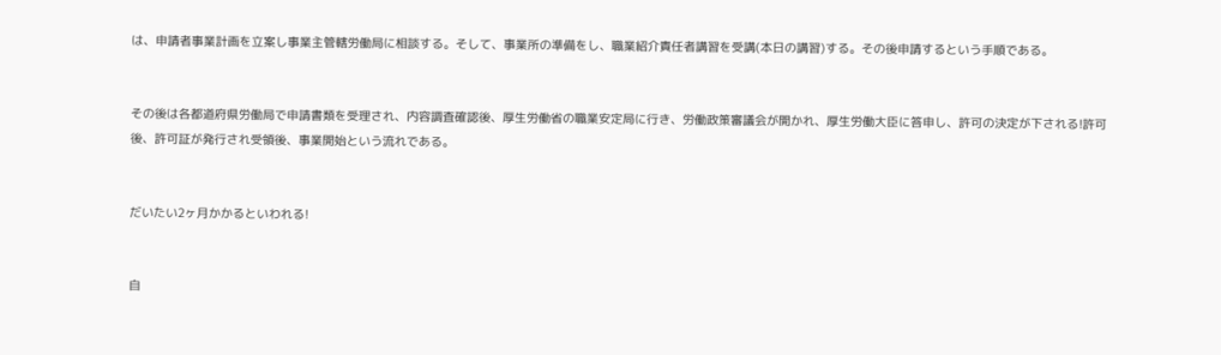は、申請者事業計画を立案し事業主管轄労働局に相談する。そして、事業所の準備をし、職業紹介責任者講習を受講(本日の講習)する。その後申請するという手順である。


その後は各都道府県労働局で申請書類を受理され、内容調査確認後、厚生労働省の職業安定局に行き、労働政策審議会が開かれ、厚生労働大臣に答申し、許可の決定が下される!許可後、許可証が発行され受領後、事業開始という流れである。


だいたい2ヶ月かかるといわれる!


自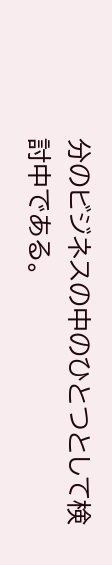分のビジネスの中のひとつとして検討中である。